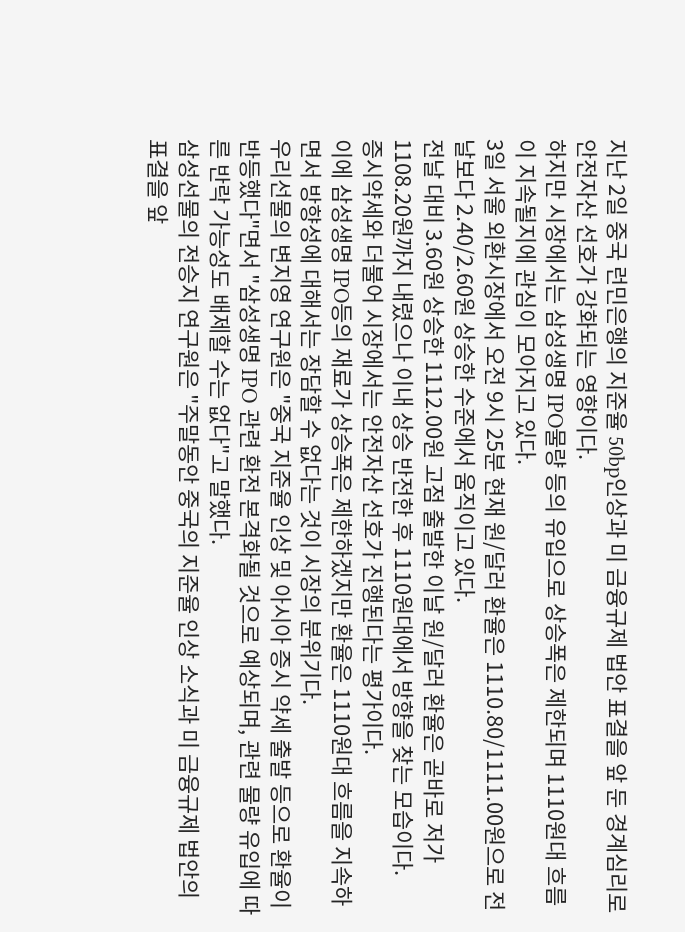지난 2일 중국 런민은행의 지준율 50bp인상과 미 금융규제 법안 표결을 앞 둔 경계심리로 안전자산 선호가 강화되는 영향이다.
하지만 시장에서는 삼성생명 IPO물량 등의 유입으로 상승폭은 제한되며 1110원대 흐름이 지속될지에 관심이 모아지고 있다.
3일 서울 외환시장에서 오전 9시 25분 현재 원/달러 환율은 1110.80/1111.00원으로 전날보다 2.40/2.60원 상승한 수준에서 움직이고 있다.
전날 대비 3.60원 상승한 1112.00원 고점 출발한 이날 원/달러 환율은 곧바로 저가 1108.20원까지 내렸으나 이내 상승 반전한 후 1110원대에서 방향을 찾는 모습이다.
증시약세와 더불어 시장에서는 안전자산 선호가 진행된다는 평가이다.
이에 삼성생명 IPO등의 재료가 상승폭은 제한하겠지만 환율은 1110원대 흐름을 지속하면서 방향성에 대해서는 장담할 수 없다는 것이 시장의 분위기다.
우리선물의 변지영 연구원은 "중국 지준율 인상 및 아시아 증시 약세 출발 등으로 환율이 반등했다"면서 "삼성생명 IPO 관련 환전 본격화될 것으로 예상되며, 관련 물량 유입에 따른 반락 가능성도 배제할 수는 없다"고 말했다.
삼성선물의 전승지 연구원은 "주말동안 중국의 지준율 인상 소식과 미 금융규제 법안의 표결을 앞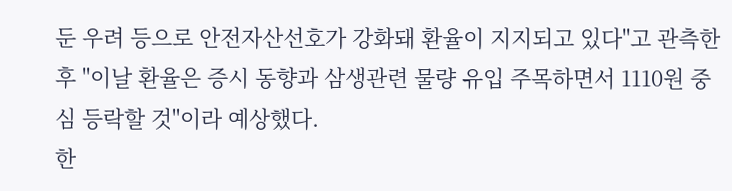둔 우려 등으로 안전자산선호가 강화돼 환율이 지지되고 있다"고 관측한 후 "이날 환율은 증시 동향과 삼생관련 물량 유입 주목하면서 1110원 중심 등락할 것"이라 예상했다.
한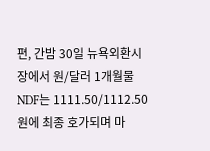편, 간밤 30일 뉴욕외환시장에서 원/달러 1개월물 NDF는 1111.50/1112.50원에 최종 호가되며 마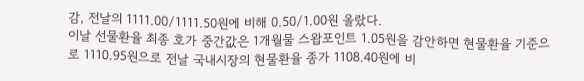감, 전날의 1111.00/1111.50원에 비해 0.50/1.00원 올랐다.
이날 선물환율 최종 호가 중간값은 1개월물 스왑포인트 1.05원을 감안하면 현물환율 기준으로 1110.95원으로 전날 국내시장의 현물환율 종가 1108.40원에 비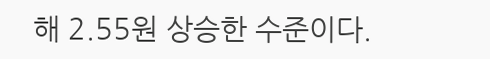해 2.55원 상승한 수준이다.